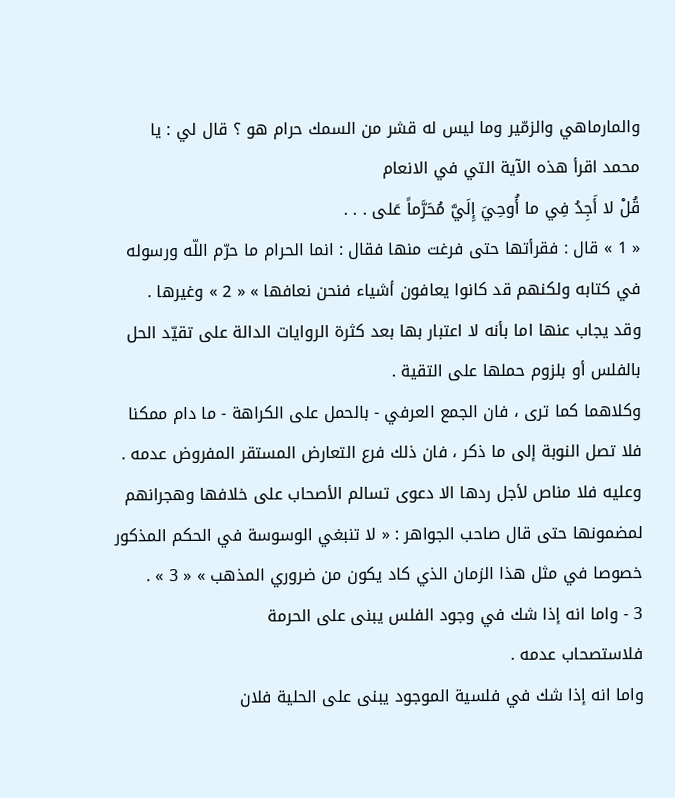والمارماهي والزمّير وما ليس له قشر من السمك حرام هو ؟ قال لي : يا محمد اقرأ هذه الآية التي في الانعام
قُلْ لا أَجِدُ فِي ما أُوحِيَ إِلَيَّ مُحَرَّماً عَلى . . .
« 1 » قال : فقرأتها حتى فرغت منها فقال : انما الحرام ما حرّم اللّه ورسوله في كتابه ولكنهم قد كانوا يعافون أشياء فنحن نعافها » « 2 » وغيرها .
وقد يجاب عنها اما بأنه لا اعتبار بها بعد كثرة الروايات الدالة على تقيّد الحل بالفلس أو بلزوم حملها على التقية .
وكلاهما كما ترى ، فان الجمع العرفي - بالحمل على الكراهة - ما دام ممكنا فلا تصل النوبة إلى ما ذكر ، فان ذلك فرع التعارض المستقر المفروض عدمه .
وعليه فلا مناص لأجل ردها الا دعوى تسالم الأصحاب على خلافها وهجرانهم لمضمونها حتى قال صاحب الجواهر : « لا تنبغي الوسوسة في الحكم المذكور خصوصا في مثل هذا الزمان الذي كاد يكون من ضروري المذهب » « 3 » .
3 - واما انه إذا شك في وجود الفلس يبنى على الحرمة
فلاستصحاب عدمه .
واما انه إذا شك في فلسية الموجود يبنى على الحلية فلان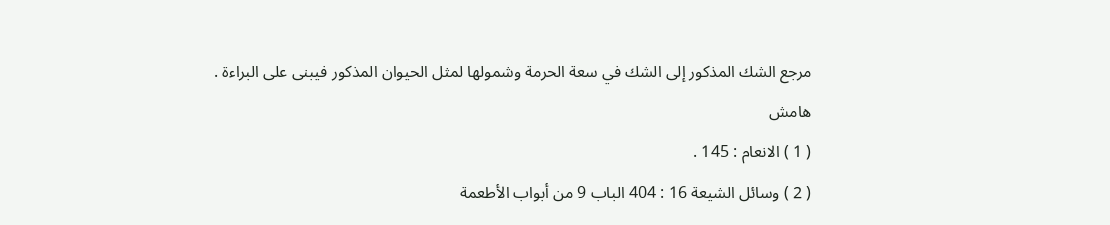مرجع الشك المذكور إلى الشك في سعة الحرمة وشمولها لمثل الحيوان المذكور فيبنى على البراءة .
هامش
( 1 ) الانعام : 145 .
( 2 ) وسائل الشيعة 16 : 404 الباب 9 من أبواب الأطعمة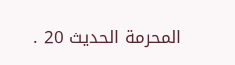المحرمة الحديث 20 .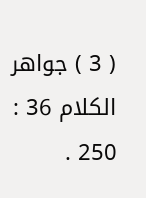( 3 ) جواهر الكلام 36 : 250 .